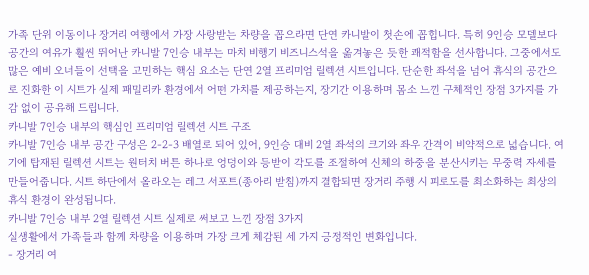가족 단위 이동이나 장거리 여행에서 가장 사랑받는 차량을 꼽으라면 단연 카니발이 첫손에 꼽힙니다. 특히 9인승 모델보다 공간의 여유가 훨씬 뛰어난 카니발 7인승 내부는 마치 비행기 비즈니스석을 옮겨놓은 듯한 쾌적함을 선사합니다. 그중에서도 많은 예비 오너들이 선택을 고민하는 핵심 요소는 단연 2열 프리미엄 릴렉션 시트입니다. 단순한 좌석을 넘어 휴식의 공간으로 진화한 이 시트가 실제 패밀리카 환경에서 어떤 가치를 제공하는지, 장기간 이용하며 몸소 느낀 구체적인 장점 3가지를 가감 없이 공유해 드립니다.
카니발 7인승 내부의 핵심인 프리미엄 릴렉션 시트 구조
카니발 7인승 내부 공간 구성은 2-2-3 배열로 되어 있어, 9인승 대비 2열 좌석의 크기와 좌우 간격이 비약적으로 넓습니다. 여기에 탑재된 릴렉션 시트는 원터치 버튼 하나로 엉덩이와 등받이 각도를 조절하여 신체의 하중을 분산시키는 무중력 자세를 만들어줍니다. 시트 하단에서 올라오는 레그 서포트(종아리 받침)까지 결합되면 장거리 주행 시 피로도를 최소화하는 최상의 휴식 환경이 완성됩니다.
카니발 7인승 내부 2열 릴렉션 시트 실제로 써보고 느낀 장점 3가지
실생활에서 가족들과 함께 차량을 이용하며 가장 크게 체감된 세 가지 긍정적인 변화입니다.
- 장거리 여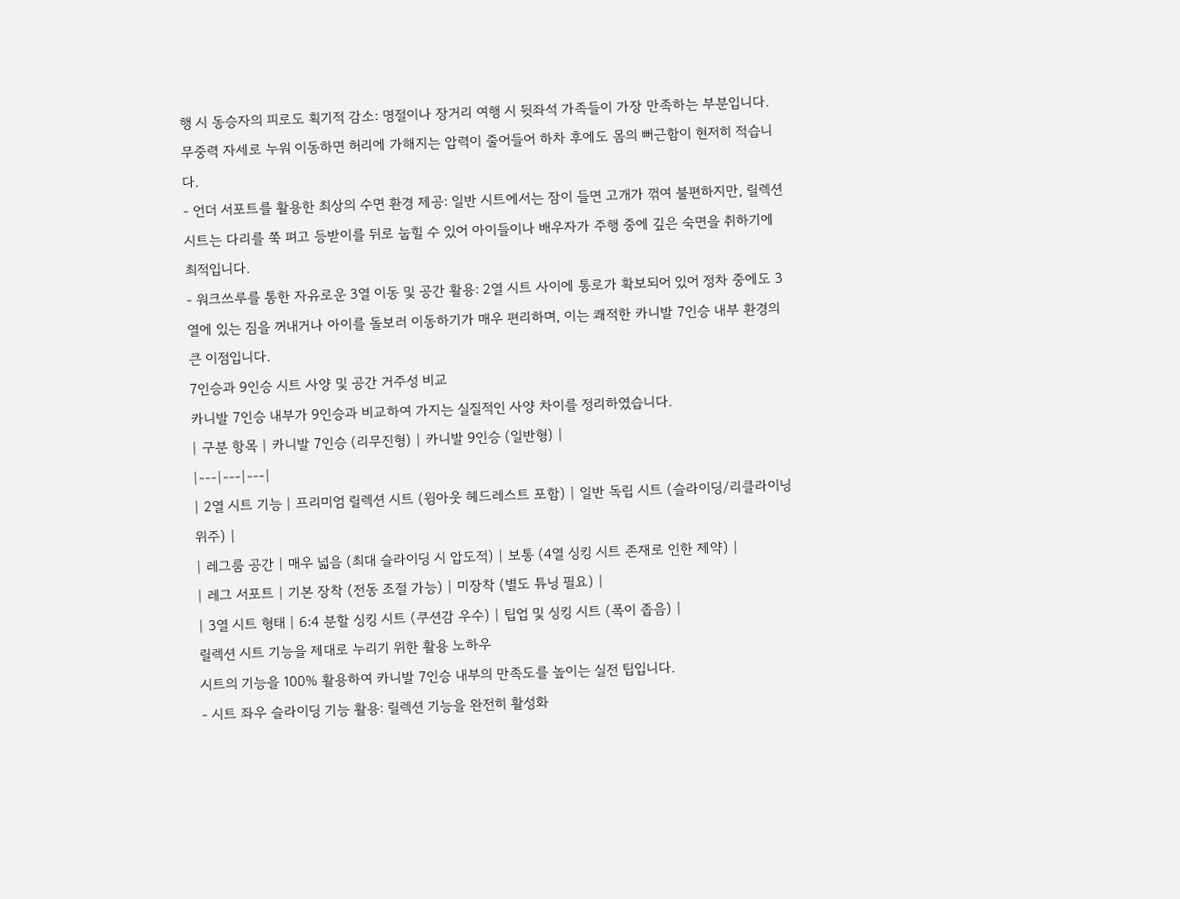행 시 동승자의 피로도 획기적 감소: 명절이나 장거리 여행 시 뒷좌석 가족들이 가장 만족하는 부분입니다. 무중력 자세로 누워 이동하면 허리에 가해지는 압력이 줄어들어 하차 후에도 몸의 뻐근함이 현저히 적습니다.
- 언더 서포트를 활용한 최상의 수면 환경 제공: 일반 시트에서는 잠이 들면 고개가 꺾여 불편하지만, 릴렉션 시트는 다리를 쭉 펴고 등받이를 뒤로 눕힐 수 있어 아이들이나 배우자가 주행 중에 깊은 숙면을 취하기에 최적입니다.
- 워크쓰루를 통한 자유로운 3열 이동 및 공간 활용: 2열 시트 사이에 통로가 확보되어 있어 정차 중에도 3열에 있는 짐을 꺼내거나 아이를 돌보러 이동하기가 매우 편리하며, 이는 쾌적한 카니발 7인승 내부 환경의 큰 이점입니다.
7인승과 9인승 시트 사양 및 공간 거주성 비교
카니발 7인승 내부가 9인승과 비교하여 가지는 실질적인 사양 차이를 정리하였습니다.
| 구분 항목 | 카니발 7인승 (리무진형) | 카니발 9인승 (일반형) |
|---|---|---|
| 2열 시트 기능 | 프리미엄 릴렉션 시트 (윙아웃 헤드레스트 포함) | 일반 독립 시트 (슬라이딩/리클라이닝 위주) |
| 레그룸 공간 | 매우 넓음 (최대 슬라이딩 시 압도적) | 보통 (4열 싱킹 시트 존재로 인한 제약) |
| 레그 서포트 | 기본 장착 (전동 조절 가능) | 미장착 (별도 튜닝 필요) |
| 3열 시트 형태 | 6:4 분할 싱킹 시트 (쿠션감 우수) | 팁업 및 싱킹 시트 (폭이 좁음) |
릴렉션 시트 기능을 제대로 누리기 위한 활용 노하우
시트의 기능을 100% 활용하여 카니발 7인승 내부의 만족도를 높이는 실전 팁입니다.
- 시트 좌우 슬라이딩 기능 활용: 릴렉션 기능을 완전히 활성화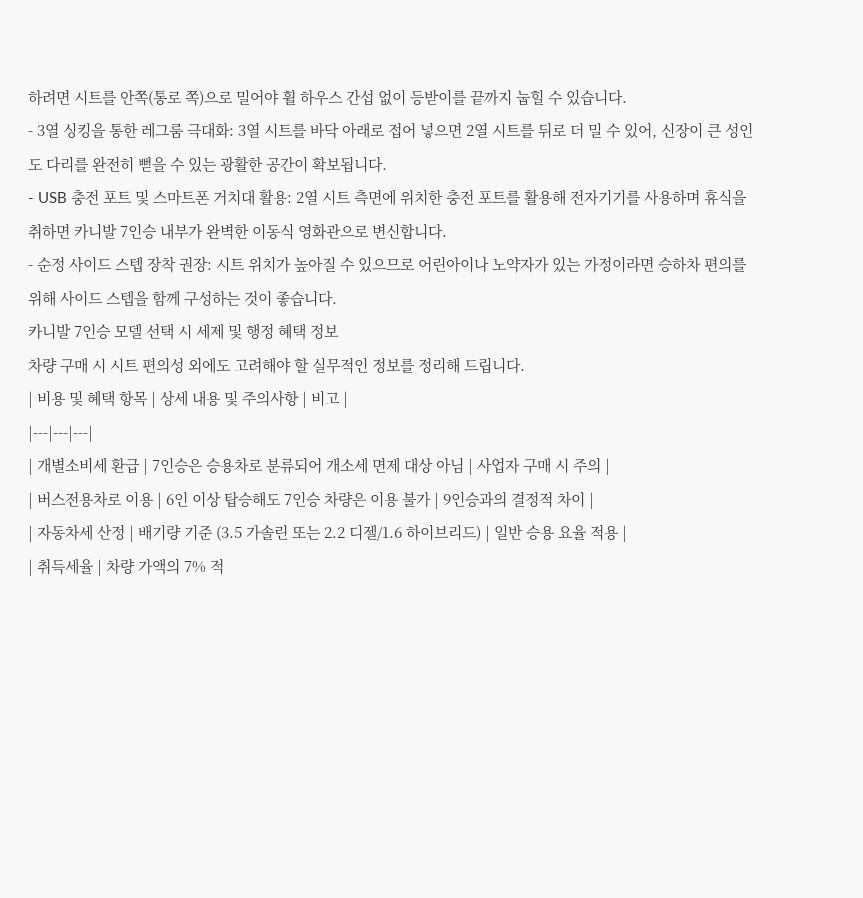하려면 시트를 안쪽(통로 쪽)으로 밀어야 휠 하우스 간섭 없이 등받이를 끝까지 눕힐 수 있습니다.
- 3열 싱킹을 통한 레그룸 극대화: 3열 시트를 바닥 아래로 접어 넣으면 2열 시트를 뒤로 더 밀 수 있어, 신장이 큰 성인도 다리를 완전히 뻗을 수 있는 광활한 공간이 확보됩니다.
- USB 충전 포트 및 스마트폰 거치대 활용: 2열 시트 측면에 위치한 충전 포트를 활용해 전자기기를 사용하며 휴식을 취하면 카니발 7인승 내부가 완벽한 이동식 영화관으로 변신합니다.
- 순정 사이드 스텝 장착 권장: 시트 위치가 높아질 수 있으므로 어린아이나 노약자가 있는 가정이라면 승하차 편의를 위해 사이드 스텝을 함께 구성하는 것이 좋습니다.
카니발 7인승 모델 선택 시 세제 및 행정 혜택 정보
차량 구매 시 시트 편의성 외에도 고려해야 할 실무적인 정보를 정리해 드립니다.
| 비용 및 혜택 항목 | 상세 내용 및 주의사항 | 비고 |
|---|---|---|
| 개별소비세 환급 | 7인승은 승용차로 분류되어 개소세 면제 대상 아님 | 사업자 구매 시 주의 |
| 버스전용차로 이용 | 6인 이상 탑승해도 7인승 차량은 이용 불가 | 9인승과의 결정적 차이 |
| 자동차세 산정 | 배기량 기준 (3.5 가솔린 또는 2.2 디젤/1.6 하이브리드) | 일반 승용 요율 적용 |
| 취득세율 | 차량 가액의 7% 적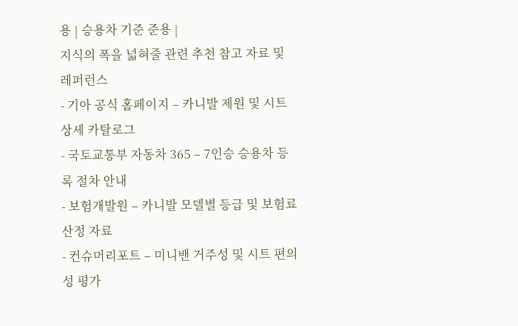용 | 승용차 기준 준용 |
지식의 폭을 넓혀줄 관련 추천 참고 자료 및 레퍼런스
- 기아 공식 홈페이지 – 카니발 제원 및 시트 상세 카탈로그
- 국토교통부 자동차 365 – 7인승 승용차 등록 절차 안내
- 보험개발원 – 카니발 모델별 등급 및 보험료 산정 자료
- 컨슈머리포트 – 미니밴 거주성 및 시트 편의성 평가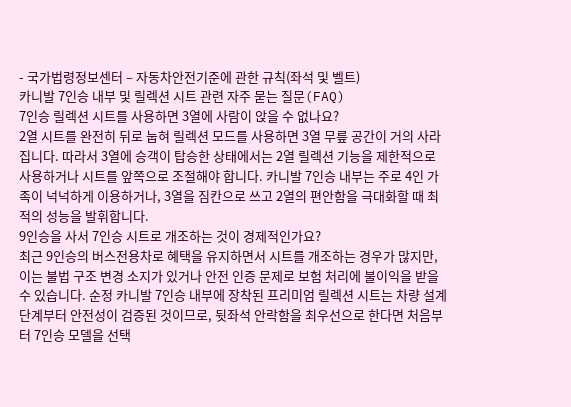- 국가법령정보센터 – 자동차안전기준에 관한 규칙(좌석 및 벨트)
카니발 7인승 내부 및 릴렉션 시트 관련 자주 묻는 질문(FAQ)
7인승 릴렉션 시트를 사용하면 3열에 사람이 앉을 수 없나요?
2열 시트를 완전히 뒤로 눕혀 릴렉션 모드를 사용하면 3열 무릎 공간이 거의 사라집니다. 따라서 3열에 승객이 탑승한 상태에서는 2열 릴렉션 기능을 제한적으로 사용하거나 시트를 앞쪽으로 조절해야 합니다. 카니발 7인승 내부는 주로 4인 가족이 넉넉하게 이용하거나, 3열을 짐칸으로 쓰고 2열의 편안함을 극대화할 때 최적의 성능을 발휘합니다.
9인승을 사서 7인승 시트로 개조하는 것이 경제적인가요?
최근 9인승의 버스전용차로 혜택을 유지하면서 시트를 개조하는 경우가 많지만, 이는 불법 구조 변경 소지가 있거나 안전 인증 문제로 보험 처리에 불이익을 받을 수 있습니다. 순정 카니발 7인승 내부에 장착된 프리미엄 릴렉션 시트는 차량 설계 단계부터 안전성이 검증된 것이므로, 뒷좌석 안락함을 최우선으로 한다면 처음부터 7인승 모델을 선택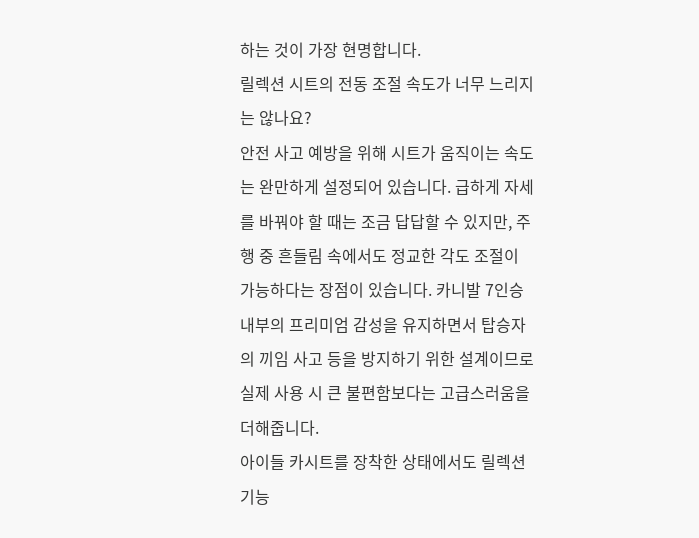하는 것이 가장 현명합니다.
릴렉션 시트의 전동 조절 속도가 너무 느리지는 않나요?
안전 사고 예방을 위해 시트가 움직이는 속도는 완만하게 설정되어 있습니다. 급하게 자세를 바꿔야 할 때는 조금 답답할 수 있지만, 주행 중 흔들림 속에서도 정교한 각도 조절이 가능하다는 장점이 있습니다. 카니발 7인승 내부의 프리미엄 감성을 유지하면서 탑승자의 끼임 사고 등을 방지하기 위한 설계이므로 실제 사용 시 큰 불편함보다는 고급스러움을 더해줍니다.
아이들 카시트를 장착한 상태에서도 릴렉션 기능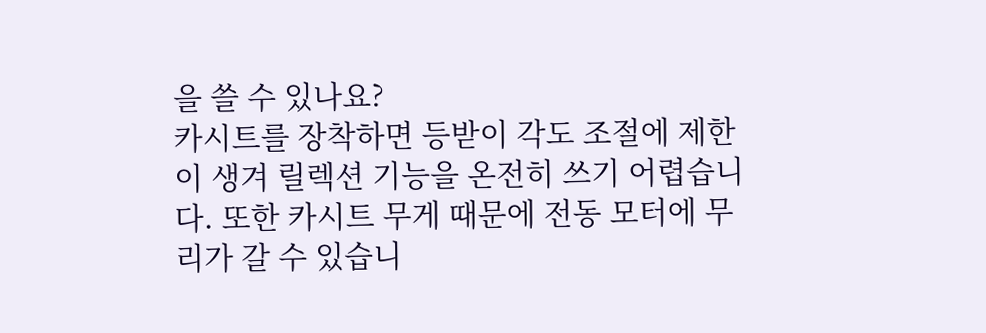을 쓸 수 있나요?
카시트를 장착하면 등받이 각도 조절에 제한이 생겨 릴렉션 기능을 온전히 쓰기 어렵습니다. 또한 카시트 무게 때문에 전동 모터에 무리가 갈 수 있습니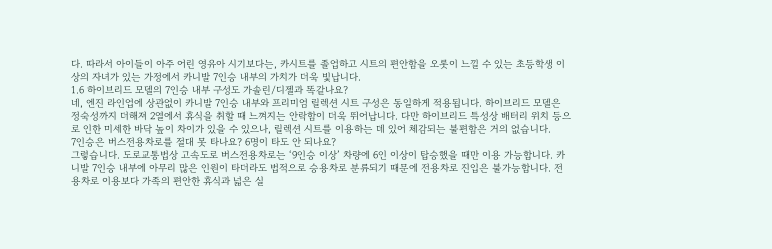다. 따라서 아이들이 아주 어린 영유아 시기보다는, 카시트를 졸업하고 시트의 편안함을 오롯이 느낄 수 있는 초등학생 이상의 자녀가 있는 가정에서 카니발 7인승 내부의 가치가 더욱 빛납니다.
1.6 하이브리드 모델의 7인승 내부 구성도 가솔린/디젤과 똑같나요?
네, 엔진 라인업에 상관없이 카니발 7인승 내부와 프리미엄 릴렉션 시트 구성은 동일하게 적용됩니다. 하이브리드 모델은 정숙성까지 더해져 2열에서 휴식을 취할 때 느껴지는 안락함이 더욱 뛰어납니다. 다만 하이브리드 특성상 배터리 위치 등으로 인한 미세한 바닥 높이 차이가 있을 수 있으나, 릴렉션 시트를 이용하는 데 있어 체감되는 불편함은 거의 없습니다.
7인승은 버스전용차로를 절대 못 타나요? 6명이 타도 안 되나요?
그렇습니다. 도로교통법상 고속도로 버스전용차로는 ‘9인승 이상’ 차량에 6인 이상이 탑승했을 때만 이용 가능합니다. 카니발 7인승 내부에 아무리 많은 인원이 타더라도 법적으로 승용차로 분류되기 때문에 전용차로 진입은 불가능합니다. 전용차로 이용보다 가족의 편안한 휴식과 넓은 실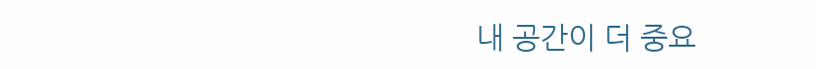내 공간이 더 중요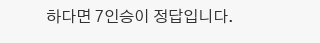하다면 7인승이 정답입니다.